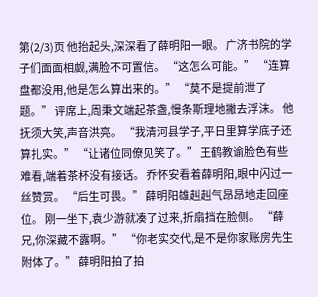第(2/3)页 他抬起头,深深看了薛明阳一眼。 广济书院的学子们面面相觑,满脸不可置信。 “这怎么可能。” “连算盘都没用,他是怎么算出来的。” “莫不是提前泄了题。” 评席上,周秉文端起茶盏,慢条斯理地撇去浮沫。 他抚须大笑,声音洪亮。 “我清河县学子,平日里算学底子还算扎实。” “让诸位同僚见笑了。” 王鹤教谕脸色有些难看,端着茶杯没有接话。 乔怀安看着薛明阳,眼中闪过一丝赞赏。 “后生可畏。” 薛明阳雄赳赳气昂昂地走回座位。 刚一坐下,袁少游就凑了过来,折扇挡在脸侧。 “薛兄,你深藏不露啊。” “你老实交代,是不是你家账房先生附体了。” 薛明阳拍了拍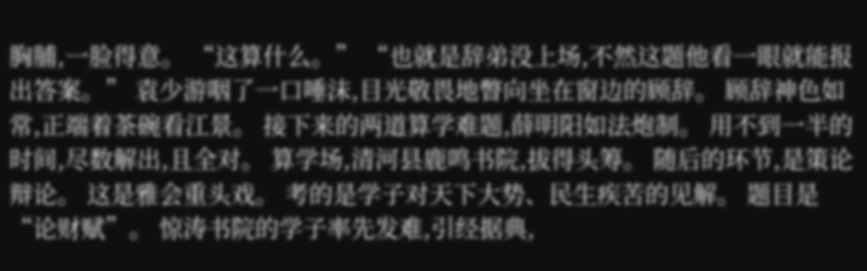胸脯,一脸得意。 “这算什么。” “也就是辞弟没上场,不然这题他看一眼就能报出答案。” 袁少游咽了一口唾沫,目光敬畏地瞥向坐在窗边的顾辞。 顾辞神色如常,正端着茶碗看江景。 接下来的两道算学难题,薛明阳如法炮制。 用不到一半的时间,尽数解出,且全对。 算学场,清河县鹿鸣书院,拔得头筹。 随后的环节,是策论辩论。 这是雅会重头戏。 考的是学子对天下大势、民生疾苦的见解。 题目是“论财赋”。 惊涛书院的学子率先发难,引经据典,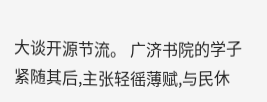大谈开源节流。 广济书院的学子紧随其后,主张轻徭薄赋,与民休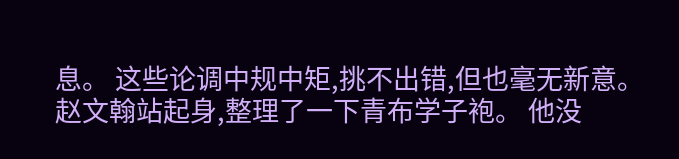息。 这些论调中规中矩,挑不出错,但也毫无新意。 赵文翰站起身,整理了一下青布学子袍。 他没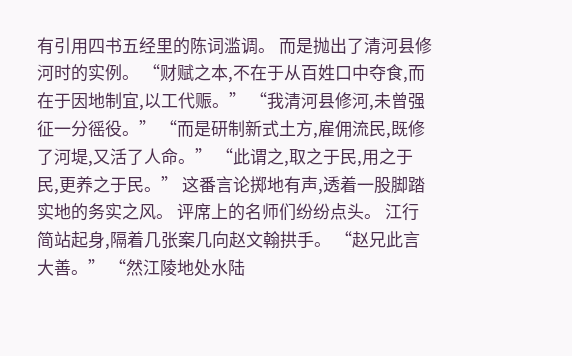有引用四书五经里的陈词滥调。 而是抛出了清河县修河时的实例。 “财赋之本,不在于从百姓口中夺食,而在于因地制宜,以工代赈。” “我清河县修河,未曾强征一分徭役。” “而是研制新式土方,雇佣流民,既修了河堤,又活了人命。” “此谓之,取之于民,用之于民,更养之于民。” 这番言论掷地有声,透着一股脚踏实地的务实之风。 评席上的名师们纷纷点头。 江行简站起身,隔着几张案几向赵文翰拱手。 “赵兄此言大善。” “然江陵地处水陆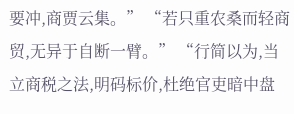要冲,商贾云集。” “若只重农桑而轻商贸,无异于自断一臂。” “行简以为,当立商税之法,明码标价,杜绝官吏暗中盘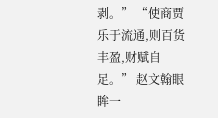剥。” “使商贾乐于流通,则百货丰盈,财赋自足。” 赵文翰眼眸一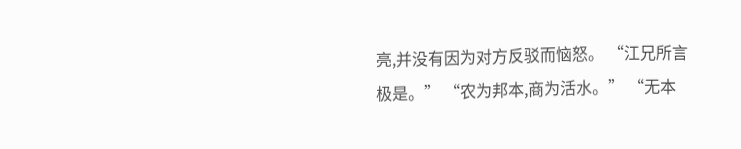亮,并没有因为对方反驳而恼怒。 “江兄所言极是。” “农为邦本,商为活水。” “无本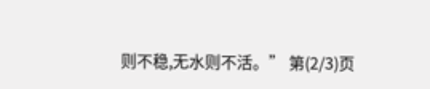则不稳,无水则不活。” 第(2/3)页